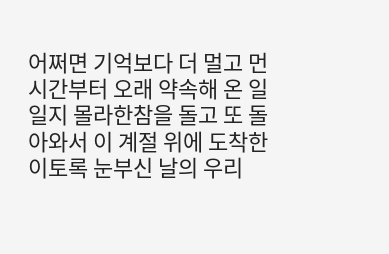어쩌면 기억보다 더 멀고 먼 시간부터 오래 약속해 온 일일지 몰라한참을 돌고 또 돌아와서 이 계절 위에 도착한 이토록 눈부신 날의 우리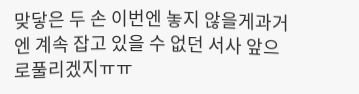맞닿은 두 손 이번엔 놓지 않을게과거엔 계속 잡고 있을 수 없던 서사 앞으로풀리겠지ㅠㅠ